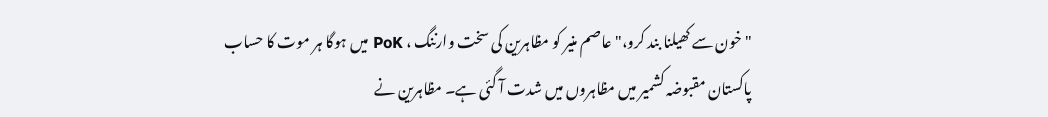"خون سے کھیلنا بند کرو،" عاصم منیر کو مظاہرین کی سخت وارننگ ، PoK میں ہوگا ہر موت کا حساب
پاکستان مقبوضہ کشمیر میں مظاہروں میں شدت آ گئی ہے۔ مظاہرین نے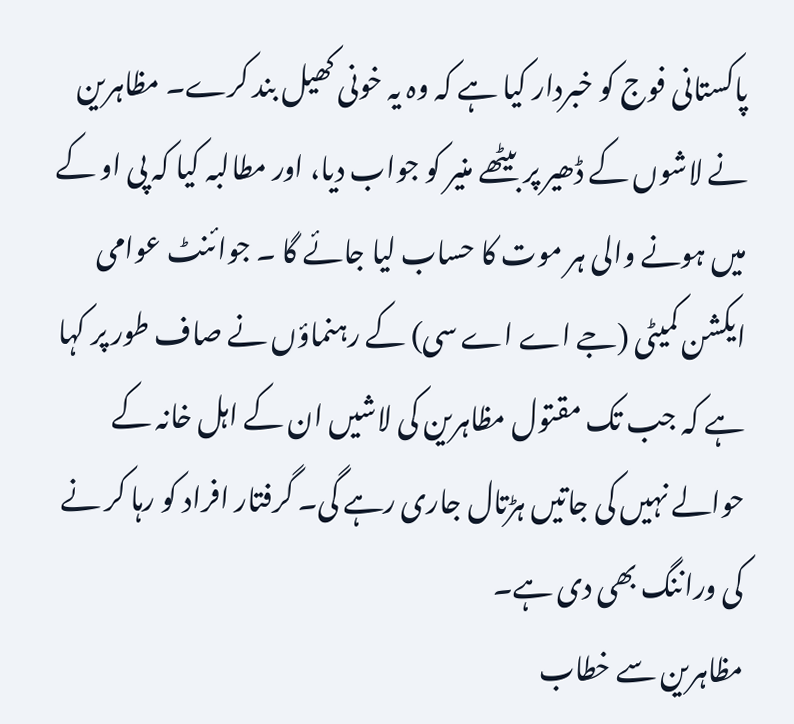پاکستانی فوج کو خبردار کیا ہے کہ وہ یہ خونی کھیل بند کرے۔ مظاہرین نے لاشوں کے ڈھیر پر بیٹھے منیر کو جواب دیا، اور مطالبہ کیا کہ پی او کے میں ہونے والی ہر موت کا حساب لیا جائے گا ۔ جوائنٹ عوامی ایکشن کمیٹی (جے اے اے سی) کے رہنماؤں نے صاف طور پر کہا ہے کہ جب تک مقتول مظاہرین کی لاشیں ان کے اہل خانہ کے حوالے نہیں کی جاتیں ہڑتال جاری رہے گی۔ گرفتار افراد کو رہا کر نے کی وراننگ بھی دی ہے۔
مظاہرین سے خطاب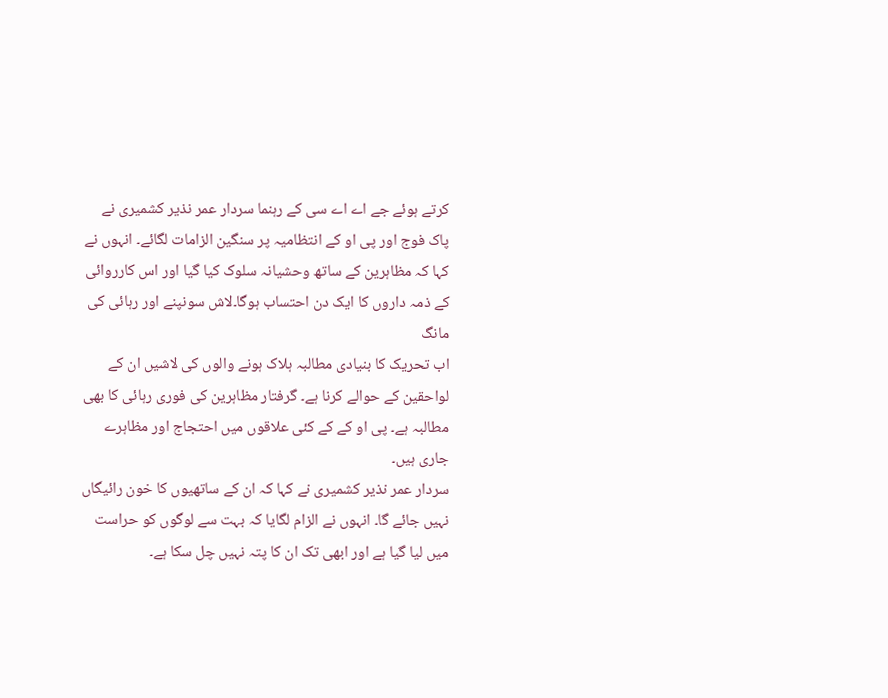کرتے ہوئے جے اے اے سی کے رہنما سردار عمر نذیر کشمیری نے پاک فوج اور پی او کے انتظامیہ پر سنگین الزامات لگائے۔ انہوں نے کہا کہ مظاہرین کے ساتھ وحشیانہ سلوک کیا گیا اور اس کارروائی کے ذمہ داروں کا ایک دن احتساب ہوگا۔لاش سونپنے اور رہائی کی مانگ
اب تحریک کا بنیادی مطالبہ ہلاک ہونے والوں کی لاشیں ان کے لواحقین کے حوالے کرنا ہے۔ گرفتار مظاہرین کی فوری رہائی کا بھی مطالبہ ہے۔ پی او کے کے کئی علاقوں میں احتجاج اور مظاہرے جاری ہیں۔
سردار عمر نذیر کشمیری نے کہا کہ ان کے ساتھیوں کا خون رائیگاں نہیں جائے گا۔ انہوں نے الزام لگایا کہ بہت سے لوگوں کو حراست میں لیا گیا ہے اور ابھی تک ان کا پتہ نہیں چل سکا ہے۔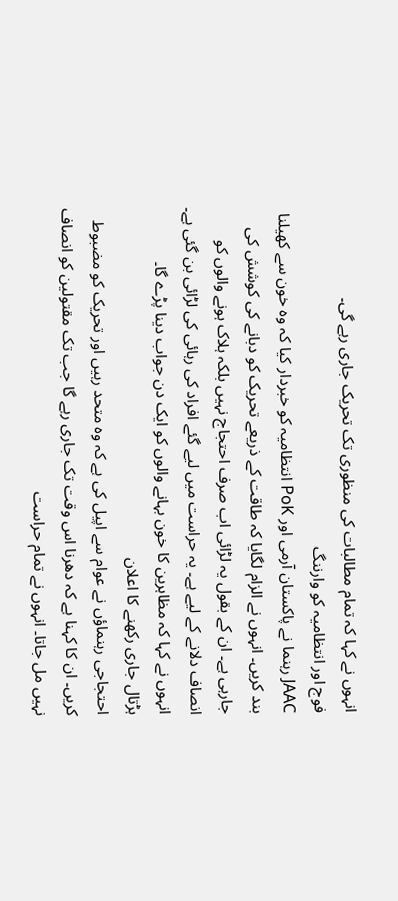انہوں نے کہا کہ تمام مطالبات کی منظوری تک تحریک جاری رہے گی۔
فوج اور انتظامیہ کو وارننگ
JAAC رہنما نے پاکستان آرمی اور PoK انتظامیہ کو خبردار کیا کہ وہ خون سے کھیلنا بند کریں۔ انہوں نے الزام لگایا کہ طاقت کے ذریعے تحریک کو دبانے کی کوشش کی جارہی ہے۔ ان کے بقول یہ لڑائی اب صرف احتجاج نہیں بلکہ ہلاک ہونے والوں کو انصاف دلانے کے لیے ہے۔ یہ حراست میں لیے گئے افراد کی رہائی کی لڑائی بن گئی ہے۔ انہوں نے کہا کہ مظاہرین کا خون بہانے والوں کو ایک دن جواب دینا پڑے گا۔
ہڑتال جاری رکھنے کا اعلان
احتجاجی رہنماؤں نے عوام سے اپیل کی ہے کہ وہ متحد رہیں اور تحریک کو مضبوط کریں۔ ان کا کہنا ہے کہ دھرنا اس وقت تک جاری رہے گا جب تک مقتولین کو انصاف نہیں مل جاتا۔ انہوں نے تمام حراست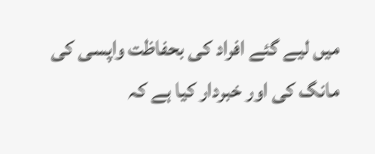میں لیے گئے افراد کی بحفاظت واپسی کی مانگ کی اور خبردار کیا ہے کہ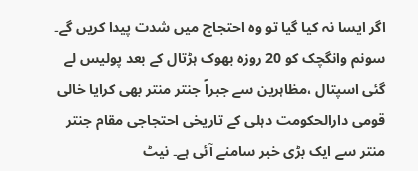اگر ایسا نہ کیا گیا تو وہ احتجاج میں شدت پیدا کریں گے۔
سونم وانگچک کو 20 روزہ بھوک ہڑتال کے بعد پولیس لے گئی اسپتال ،مظاہرین سے جبراً جنتر منتر بھی کرایا خالی
قومی دارالحکومت دہلی کے تاریخی احتجاجی مقام جنتر منتر سے ایک بڑی خبر سامنے آئی ہے۔ نیٹ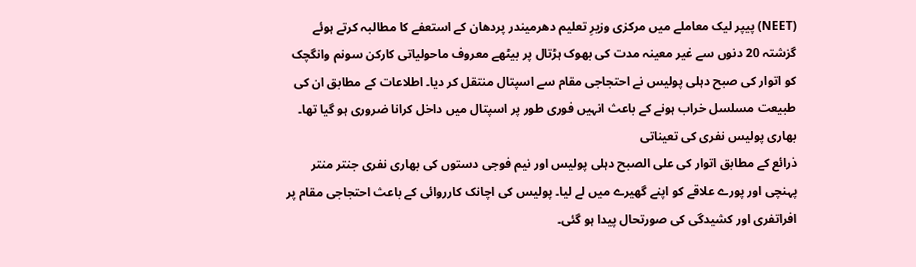(NEET) پیپر لیک معاملے میں مرکزی وزیرِ تعلیم دھرمیندر پردھان کے استعفے کا مطالبہ کرتے ہوئے گزشتہ 20 دنوں سے غیر معینہ مدت کی بھوک ہڑتال پر بیٹھے معروف ماحولیاتی کارکن سونم وانگچک کو اتوار کی صبح دہلی پولیس نے احتجاجی مقام سے اسپتال منتقل کر دیا۔ اطلاعات کے مطابق ان کی طبیعت مسلسل خراب ہونے کے باعث انہیں فوری طور پر اسپتال میں داخل کرانا ضروری ہو گیا تھا۔
بھاری پولیس نفری کی تعیناتی
ذرائع کے مطابق اتوار کی علی الصبح دہلی پولیس اور نیم فوجی دستوں کی بھاری نفری جنتر منتر پہنچی اور پورے علاقے کو اپنے گھیرے میں لے لیا۔ پولیس کی اچانک کارروائی کے باعث احتجاجی مقام پر افراتفری اور کشیدگی کی صورتحال پیدا ہو گئی۔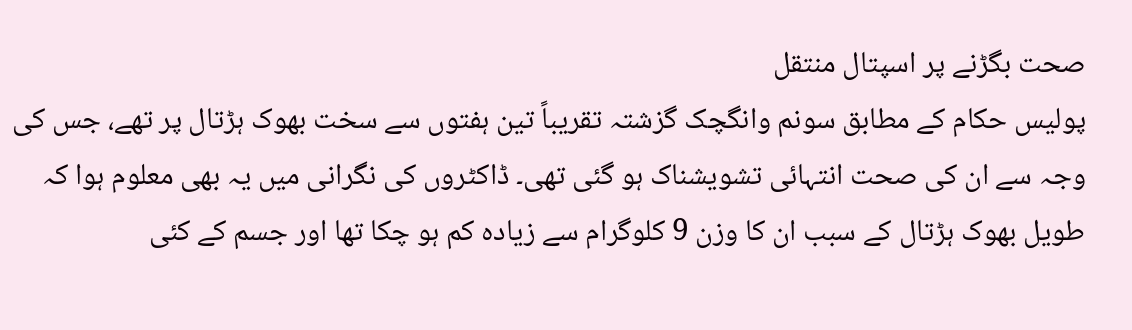صحت بگڑنے پر اسپتال منتقل
پولیس حکام کے مطابق سونم وانگچک گزشتہ تقریباً تین ہفتوں سے سخت بھوک ہڑتال پر تھے، جس کی وجہ سے ان کی صحت انتہائی تشویشناک ہو گئی تھی۔ ڈاکٹروں کی نگرانی میں یہ بھی معلوم ہوا کہ طویل بھوک ہڑتال کے سبب ان کا وزن 9 کلوگرام سے زیادہ کم ہو چکا تھا اور جسم کے کئی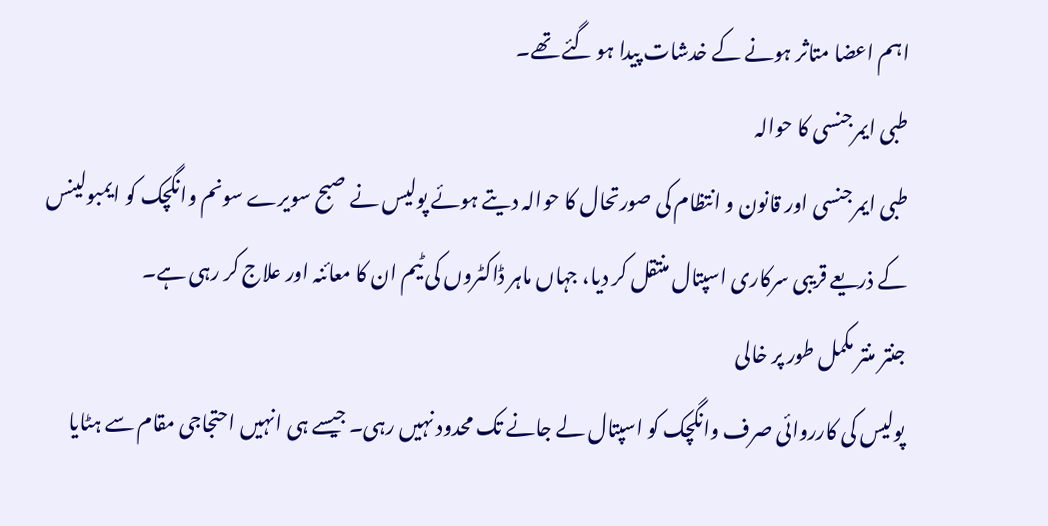اہم اعضا متاثر ہونے کے خدشات پیدا ہو گئے تھے۔
طبی ایمرجنسی کا حوالہ
طبی ایمرجنسی اور قانون و انتظام کی صورتحال کا حوالہ دیتے ہوئے پولیس نے صبح سویرے سونم وانگچک کو ایمبولینس کے ذریعے قریبی سرکاری اسپتال منتقل کر دیا، جہاں ماہر ڈاکٹروں کی ٹیم ان کا معائنہ اور علاج کر رہی ہے۔
جنتر منتر مکمل طور پر خالی
پولیس کی کارروائی صرف وانگچک کو اسپتال لے جانے تک محدود نہیں رہی۔ جیسے ہی انہیں احتجاجی مقام سے ہٹایا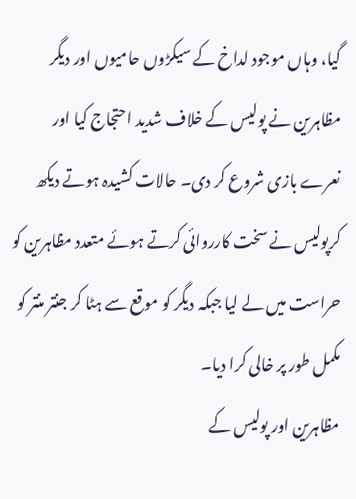گیا، وہاں موجود لداخ کے سیکڑوں حامیوں اور دیگر مظاہرین نے پولیس کے خلاف شدید احتجاج کیا اور نعرے بازی شروع کر دی۔ حالات کشیدہ ہوتے دیکھ کرپولیس نے سخت کارروائی کرتے ہوئے متعدد مظاہرین کو حراست میں لے لیا جبکہ دیگر کو موقع سے ہٹا کر جنتر منتر کو مکمل طور پر خالی کرا دیا۔
مظاہرین اور پولیس کے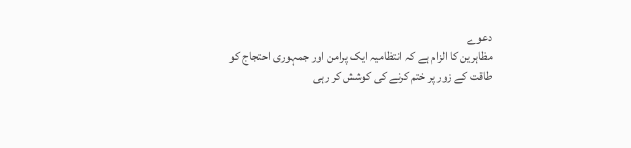دعوے
مظاہرین کا الزام ہے کہ انتظامیہ ایک پرامن اور جمہوری احتجاج کو طاقت کے زور پر ختم کرنے کی کوشش کر رہی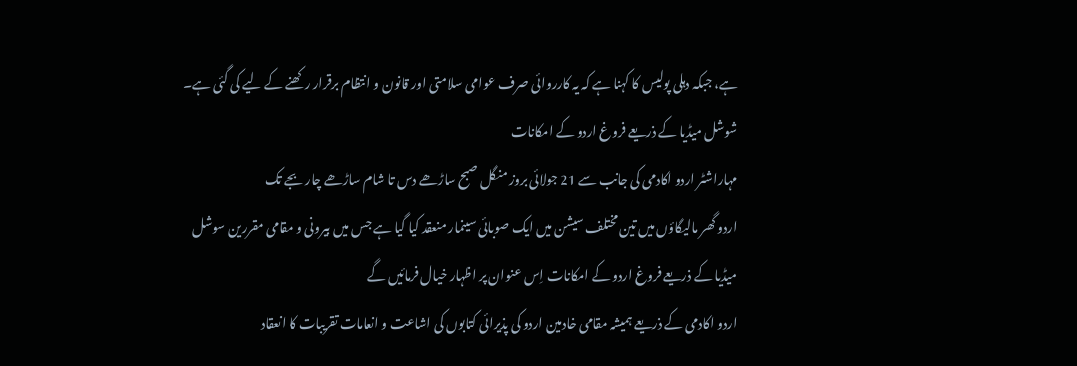ہے، جبکہ دہلی پولیس کا کہنا ہے کہ یہ کارروائی صرف عوامی سلامتی اور قانون و انتظام برقرار رکھنے کے لیے کی گئی ہے۔
شوشل میڈیا کے ذریعے فروغ اردو کے امکانات
مہاراشٹر اردو اکادمی کی جانب سے 21 جولائی بروز منگل صبح ساڑھے دس تا شام ساڑھے چار بجے تک
اردو گھر مالیگاؤں میں تین مختلف سیشن میں ایک صوبائی سینمار منعقد کیا گیا ہے جس میں بیرونی و مقامی مقررین سوشل میڈیا کے ذریعے فروغ اردو کے امکانات اِس عنوان پر اظہار خیال فرمائیں گے
اردو اکادمی کے ذریعے ہمیشہ مقامی خادمین اردو کی پذیرائی کتابوں کی اشاعت و انعامات تقریبات کا انعقاد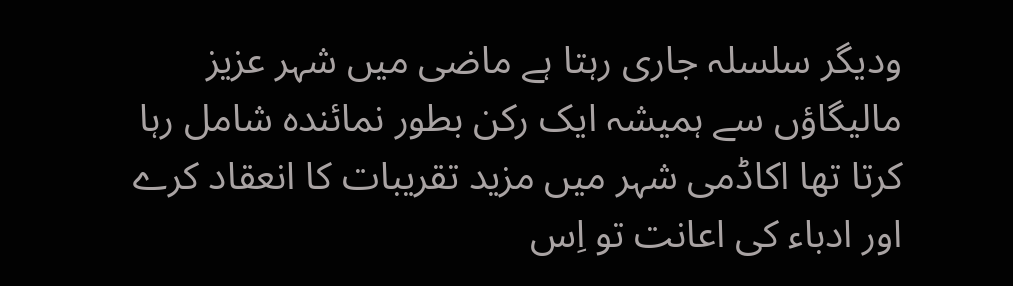ودیگر سلسلہ جاری رہتا ہے ماضی میں شہر عزیز مالیگاؤں سے ہمیشہ ایک رکن بطور نمائندہ شامل رہا کرتا تھا اکاڈمی شہر میں مزید تقریبات کا انعقاد کرے اور ادباء کی اعانت تو اِس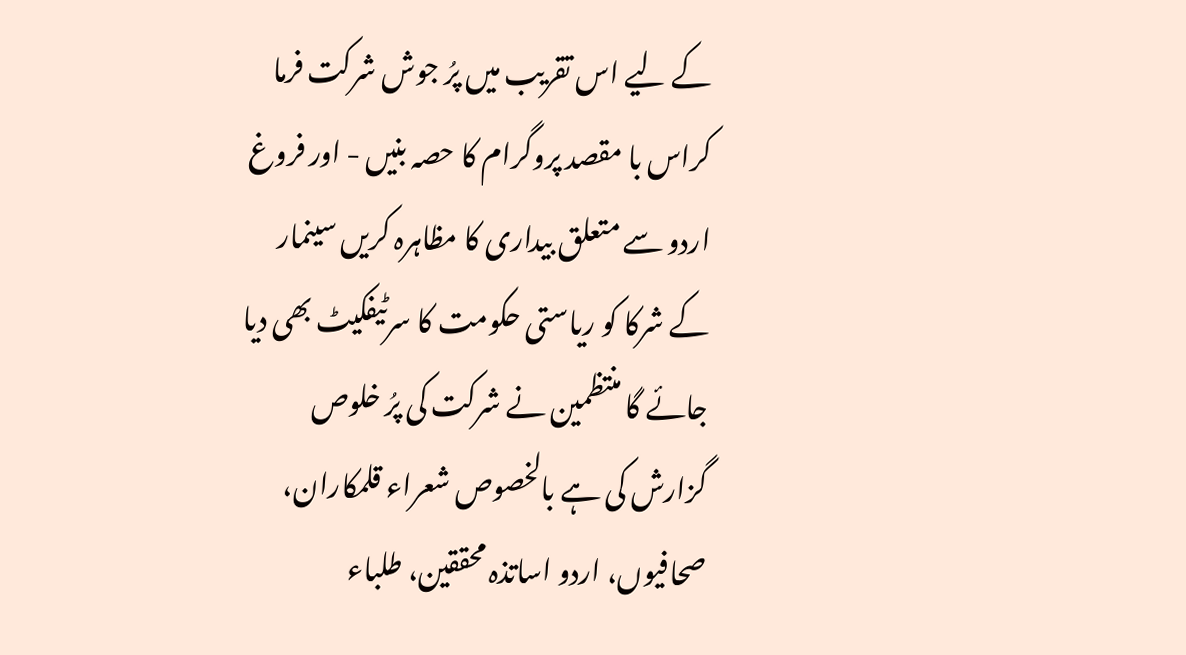کے لیے اس تقریب میں پرُ جوش شرکت فرما کراس با مقصد پروگرام کا حصہ بنیں - اور فروغ اردو سے متعلق بیداری کا مظاہرہ کریں سینمار کے شرکا کو ریاستی حکومت کا سرٹیفکیٹ بھی دیا جائے گا منتظمین نے شرکت کی پرُ خلوص گزارش کی ہے بالخصوص شعراء قلمکاران، صحافیوں، اردو اساتذہ محققین، طلباء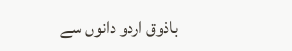باذوق اردو دانوں سے